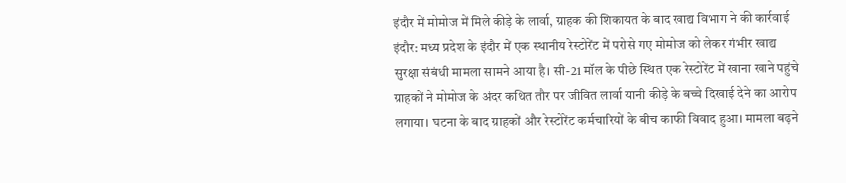इंदौर में मोमोज में मिले कीड़े के लार्वा, ग्राहक की शिकायत के बाद खाद्य विभाग ने की कार्रवाई
इंदौर: मध्य प्रदेश के इंदौर में एक स्थानीय रेस्टोरेंट में परोसे गए मोमोज को लेकर गंभीर खाद्य सुरक्षा संबंधी मामला सामने आया है। सी-21 मॉल के पीछे स्थित एक रेस्टोरेंट में खाना खाने पहुंचे ग्राहकों ने मोमोज के अंदर कथित तौर पर जीवित लार्वा यानी कीड़े के बच्चे दिखाई देने का आरोप लगाया। घटना के बाद ग्राहकों और रेस्टोरेंट कर्मचारियों के बीच काफी विवाद हुआ। मामला बढ़ने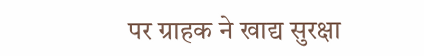पर ग्राहक ने खाद्य सुरक्षा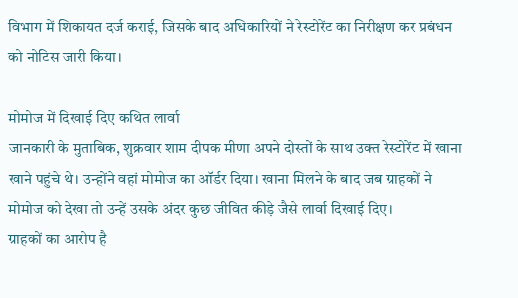विभाग में शिकायत दर्ज कराई, जिसके बाद अधिकारियों ने रेस्टोरेंट का निरीक्षण कर प्रबंधन को नोटिस जारी किया।

मोमोज में दिखाई दिए कथित लार्वा
जानकारी के मुताबिक, शुक्रवार शाम दीपक मीणा अपने दोस्तों के साथ उक्त रेस्टोरेंट में खाना खाने पहुंचे थे। उन्होंने वहां मोमोज का ऑर्डर दिया। खाना मिलने के बाद जब ग्राहकों ने मोमोज को देखा तो उन्हें उसके अंदर कुछ जीवित कीड़े जैसे लार्वा दिखाई दिए।
ग्राहकों का आरोप है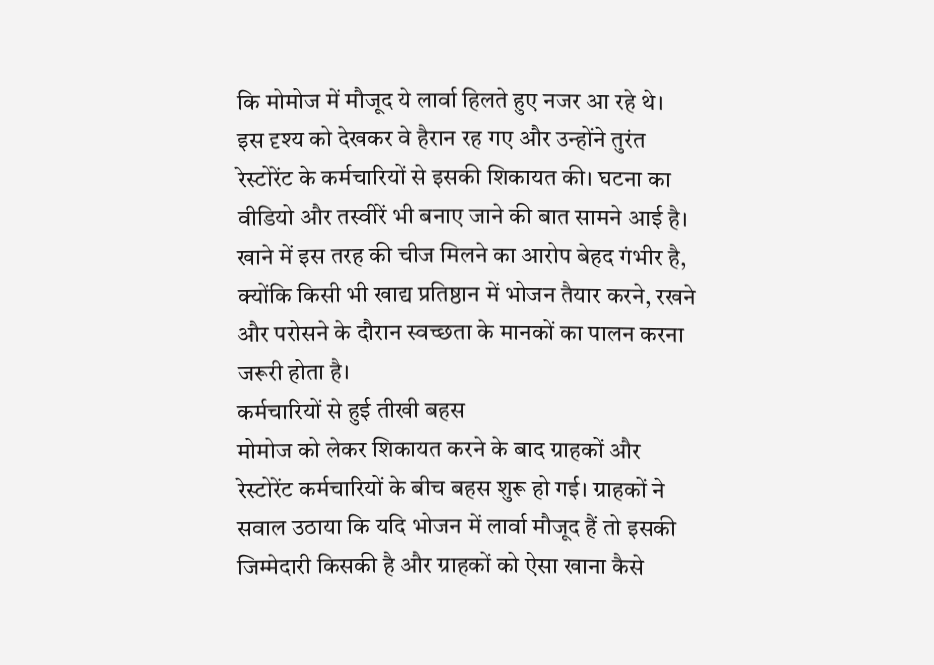कि मोमोज में मौजूद ये लार्वा हिलते हुए नजर आ रहे थे। इस दृश्य को देखकर वे हैरान रह गए और उन्होंने तुरंत रेस्टोरेंट के कर्मचारियों से इसकी शिकायत की। घटना का वीडियो और तस्वीरें भी बनाए जाने की बात सामने आई है।
खाने में इस तरह की चीज मिलने का आरोप बेहद गंभीर है, क्योंकि किसी भी खाद्य प्रतिष्ठान में भोजन तैयार करने, रखने और परोसने के दौरान स्वच्छता के मानकों का पालन करना जरूरी होता है।
कर्मचारियों से हुई तीखी बहस
मोमोज को लेकर शिकायत करने के बाद ग्राहकों और रेस्टोरेंट कर्मचारियों के बीच बहस शुरू हो गई। ग्राहकों ने सवाल उठाया कि यदि भोजन में लार्वा मौजूद हैं तो इसकी जिम्मेदारी किसकी है और ग्राहकों को ऐसा खाना कैसे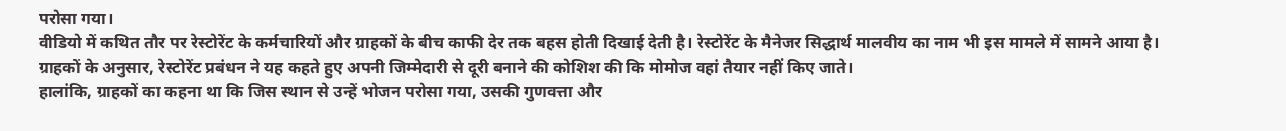परोसा गया।
वीडियो में कथित तौर पर रेस्टोरेंट के कर्मचारियों और ग्राहकों के बीच काफी देर तक बहस होती दिखाई देती है। रेस्टोरेंट के मैनेजर सिद्धार्थ मालवीय का नाम भी इस मामले में सामने आया है। ग्राहकों के अनुसार, रेस्टोरेंट प्रबंधन ने यह कहते हुए अपनी जिम्मेदारी से दूरी बनाने की कोशिश की कि मोमोज वहां तैयार नहीं किए जाते।
हालांकि, ग्राहकों का कहना था कि जिस स्थान से उन्हें भोजन परोसा गया, उसकी गुणवत्ता और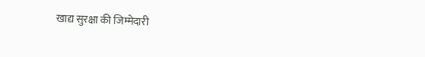खाद्य सुरक्षा की जिम्मेदारी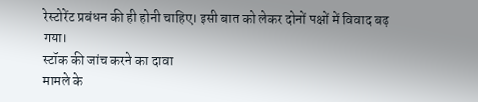रेस्टोरेंट प्रबंधन की ही होनी चाहिए। इसी बात को लेकर दोनों पक्षों में विवाद बढ़ गया।
स्टॉक की जांच करने का दावा
मामले के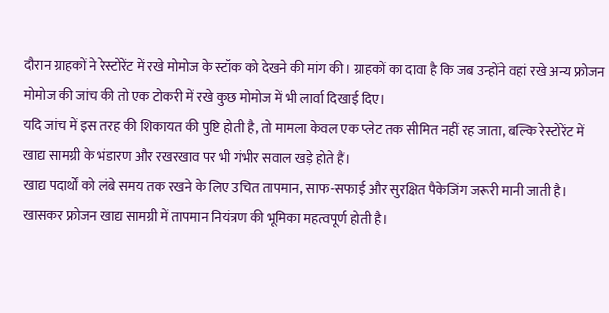दौरान ग्राहकों ने रेस्टोरेंट में रखे मोमोज के स्टॉक को देखने की मांग की। ग्राहकों का दावा है कि जब उन्होंने वहां रखे अन्य फ्रोजन मोमोज की जांच की तो एक टोकरी में रखे कुछ मोमोज में भी लार्वा दिखाई दिए।
यदि जांच में इस तरह की शिकायत की पुष्टि होती है, तो मामला केवल एक प्लेट तक सीमित नहीं रह जाता, बल्कि रेस्टोरेंट में खाद्य सामग्री के भंडारण और रखरखाव पर भी गंभीर सवाल खड़े होते हैं।
खाद्य पदार्थों को लंबे समय तक रखने के लिए उचित तापमान, साफ-सफाई और सुरक्षित पैकेजिंग जरूरी मानी जाती है। खासकर फ्रोजन खाद्य सामग्री में तापमान नियंत्रण की भूमिका महत्वपूर्ण होती है।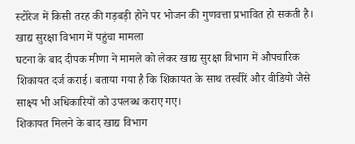स्टोरेज में किसी तरह की गड़बड़ी होने पर भोजन की गुणवत्ता प्रभावित हो सकती है।
खाद्य सुरक्षा विभाग में पहुंचा मामला
घटना के बाद दीपक मीणा ने मामले को लेकर खाद्य सुरक्षा विभाग में औपचारिक शिकायत दर्ज कराई। बताया गया है कि शिकायत के साथ तस्वीरें और वीडियो जैसे साक्ष्य भी अधिकारियों को उपलब्ध कराए गए।
शिकायत मिलने के बाद खाद्य विभाग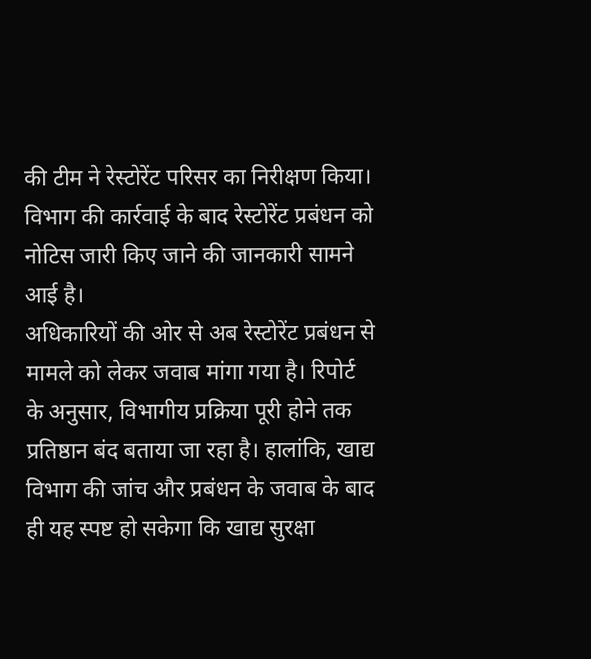की टीम ने रेस्टोरेंट परिसर का निरीक्षण किया। विभाग की कार्रवाई के बाद रेस्टोरेंट प्रबंधन को नोटिस जारी किए जाने की जानकारी सामने आई है।
अधिकारियों की ओर से अब रेस्टोरेंट प्रबंधन से मामले को लेकर जवाब मांगा गया है। रिपोर्ट के अनुसार, विभागीय प्रक्रिया पूरी होने तक प्रतिष्ठान बंद बताया जा रहा है। हालांकि, खाद्य विभाग की जांच और प्रबंधन के जवाब के बाद ही यह स्पष्ट हो सकेगा कि खाद्य सुरक्षा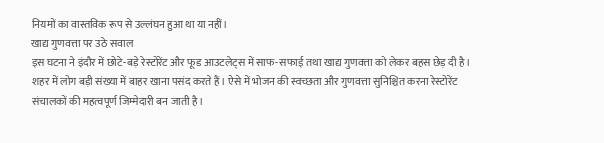नियमों का वास्तविक रूप से उल्लंघन हुआ था या नहीं।
खाद्य गुणवत्ता पर उठे सवाल
इस घटना ने इंदौर में छोटे-बड़े रेस्टोरेंट और फूड आउटलेट्स में साफ-सफाई तथा खाद्य गुणवत्ता को लेकर बहस छेड़ दी है। शहर में लोग बड़ी संख्या में बाहर खाना पसंद करते हैं। ऐसे में भोजन की स्वच्छता और गुणवत्ता सुनिश्चित करना रेस्टोरेंट संचालकों की महत्वपूर्ण जिम्मेदारी बन जाती है।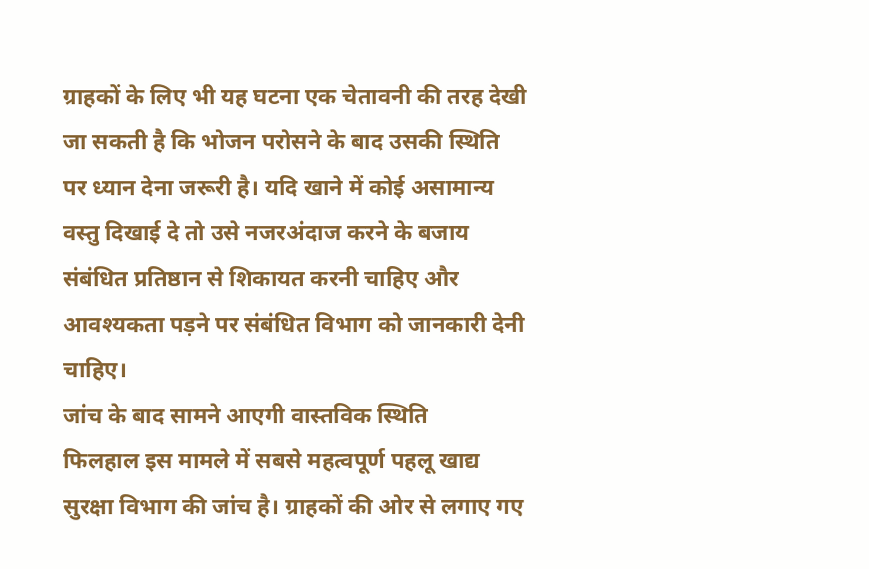ग्राहकों के लिए भी यह घटना एक चेतावनी की तरह देखी जा सकती है कि भोजन परोसने के बाद उसकी स्थिति पर ध्यान देना जरूरी है। यदि खाने में कोई असामान्य वस्तु दिखाई दे तो उसे नजरअंदाज करने के बजाय संबंधित प्रतिष्ठान से शिकायत करनी चाहिए और आवश्यकता पड़ने पर संबंधित विभाग को जानकारी देनी चाहिए।
जांच के बाद सामने आएगी वास्तविक स्थिति
फिलहाल इस मामले में सबसे महत्वपूर्ण पहलू खाद्य सुरक्षा विभाग की जांच है। ग्राहकों की ओर से लगाए गए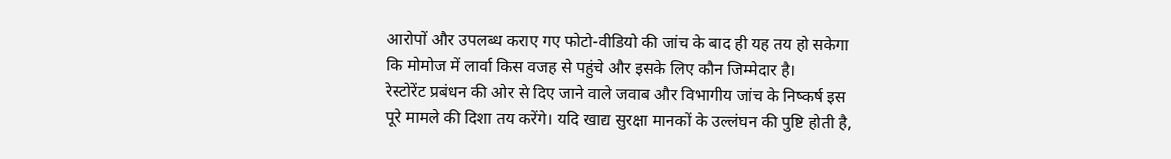आरोपों और उपलब्ध कराए गए फोटो-वीडियो की जांच के बाद ही यह तय हो सकेगा कि मोमोज में लार्वा किस वजह से पहुंचे और इसके लिए कौन जिम्मेदार है।
रेस्टोरेंट प्रबंधन की ओर से दिए जाने वाले जवाब और विभागीय जांच के निष्कर्ष इस पूरे मामले की दिशा तय करेंगे। यदि खाद्य सुरक्षा मानकों के उल्लंघन की पुष्टि होती है,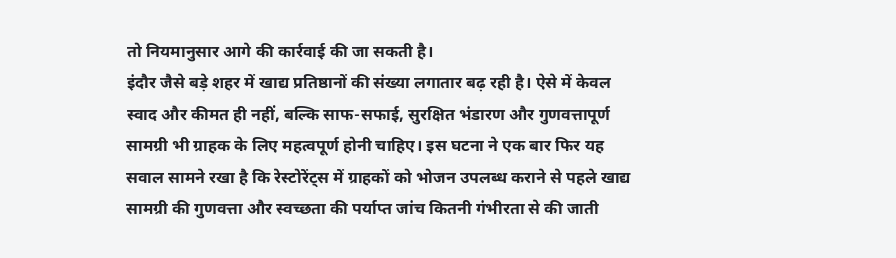तो नियमानुसार आगे की कार्रवाई की जा सकती है।
इंदौर जैसे बड़े शहर में खाद्य प्रतिष्ठानों की संख्या लगातार बढ़ रही है। ऐसे में केवल स्वाद और कीमत ही नहीं, बल्कि साफ-सफाई, सुरक्षित भंडारण और गुणवत्तापूर्ण सामग्री भी ग्राहक के लिए महत्वपूर्ण होनी चाहिए। इस घटना ने एक बार फिर यह सवाल सामने रखा है कि रेस्टोरेंट्स में ग्राहकों को भोजन उपलब्ध कराने से पहले खाद्य सामग्री की गुणवत्ता और स्वच्छता की पर्याप्त जांच कितनी गंभीरता से की जाती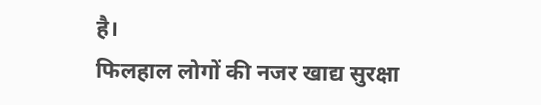है।
फिलहाल लोगों की नजर खाद्य सुरक्षा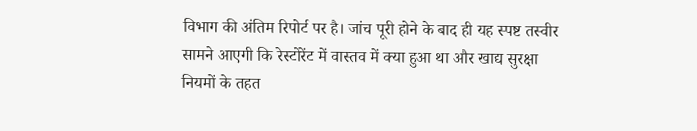विभाग की अंतिम रिपोर्ट पर है। जांच पूरी होने के बाद ही यह स्पष्ट तस्वीर सामने आएगी कि रेस्टोरेंट में वास्तव में क्या हुआ था और खाद्य सुरक्षा नियमों के तहत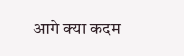आगे क्या कदम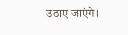उठाए जाएंगे।